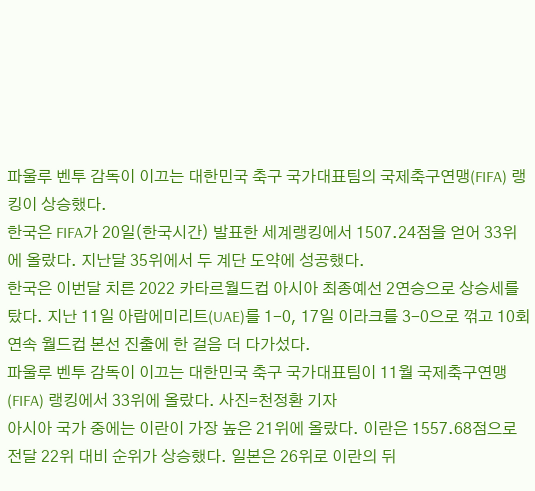파울루 벤투 감독이 이끄는 대한민국 축구 국가대표팀의 국제축구연맹(FIFA) 랭킹이 상승했다.
한국은 FIFA가 20일(한국시간) 발표한 세계랭킹에서 1507.24점을 얻어 33위에 올랐다. 지난달 35위에서 두 계단 도약에 성공했다.
한국은 이번달 치른 2022 카타르월드컵 아시아 최종예선 2연승으로 상승세를 탔다. 지난 11일 아랍에미리트(UAE)를 1-0, 17일 이라크를 3-0으로 꺾고 10회 연속 월드컵 본선 진출에 한 걸음 더 다가섰다.
파울루 벤투 감독이 이끄는 대한민국 축구 국가대표팀이 11월 국제축구연맹(FIFA) 랭킹에서 33위에 올랐다. 사진=천정환 기자
아시아 국가 중에는 이란이 가장 높은 21위에 올랐다. 이란은 1557.68점으로 전달 22위 대비 순위가 상승했다. 일본은 26위로 이란의 뒤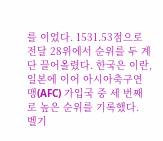를 이었다. 1531.53점으로 전달 28위에서 순위를 두 계단 끌어올렸다. 한국은 이란, 일본에 이어 아시아축구연맹(AFC) 가입국 중 세 번째로 높은 순위를 기록했다.
벨기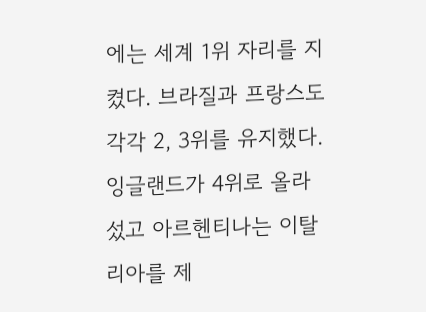에는 세계 1위 자리를 지켰다. 브라질과 프랑스도 각각 2, 3위를 유지했다. 잉글랜드가 4위로 올라섰고 아르헨티나는 이탈리아를 제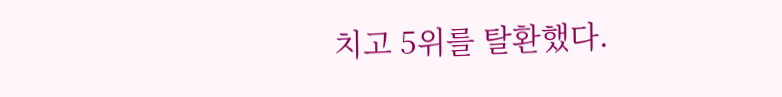치고 5위를 탈환했다.